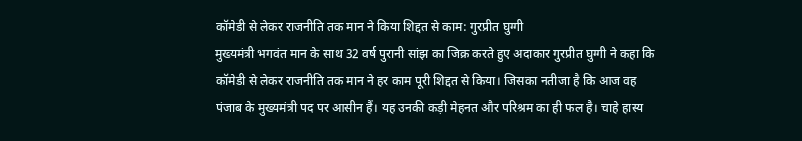कॉमेडी से लेकर राजनीति तक मान ने किया शिद्दत से काम: गुरप्रीत घुग्गी
मुख्यमंत्री भगवंत मान के साथ 32 वर्ष पुरानी सांझ का जिक्र करते हुए अदाकार गुरप्रीत घुग्गी ने कहा कि कॉमेडी से लेकर राजनीति तक मान ने हर काम पूरी शिद्दत से किया। जिसका नतीजा है कि आज वह पंजाब के मुख्यमंत्री पद पर आसीन हैं। यह उनकी कड़ी मेहनत और परिश्रम का ही फल है। चाहे हास्य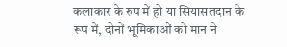कलाकार के रुप में हो या सियासतदान के रूप में, दोनों भूमिकाओं को मान ने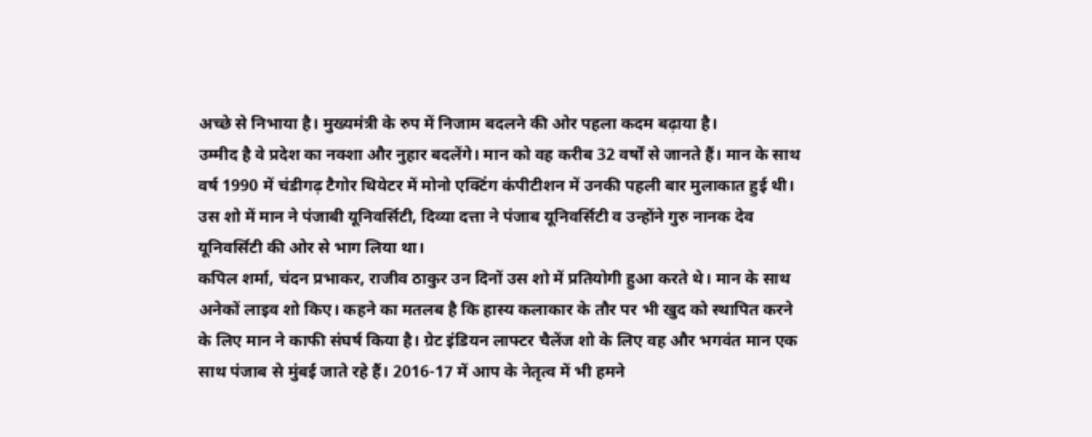अच्छे से निभाया है। मुख्यमंत्री के रुप में निजाम बदलने की ओर पहला कदम बढ़ाया है।
उम्मीद है वे प्रदेश का नक्शा और नुहार बदलेंगे। मान को वह करीब 32 वर्षों से जानते हैं। मान के साथ वर्ष 1990 में चंडीगढ़ टैगोर थियेटर में मोनो एक्टिंग कंपीटीशन में उनकी पहली बार मुलाकात हुई थी। उस शो में मान ने पंजाबी यूनिवर्सिटी, दिव्या दत्ता ने पंजाब यूनिवर्सिटी व उन्होंने गुरु नानक देव यूनिवर्सिटी की ओर से भाग लिया था।
कपिल शर्मा, चंदन प्रभाकर, राजीव ठाकुर उन दिनों उस शो में प्रतियोगी हुआ करते थे। मान के साथ अनेकों लाइव शो किए। कहने का मतलब है कि हास्य कलाकार के तौर पर भी खुद को स्थापित करने के लिए मान ने काफी संघर्ष किया है। ग्रेट इंडियन लाफ्टर चैलेंज शो के लिए वह और भगवंत मान एक साथ पंजाब से मुंबई जाते रहे हैं। 2016-17 में आप के नेतृत्व में भी हमने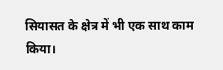सियासत के क्षेत्र में भी एक साथ काम किया।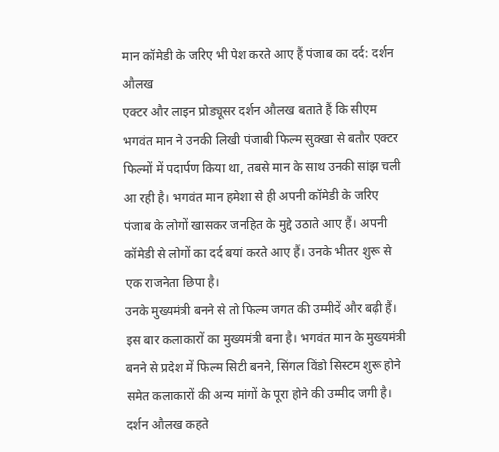मान कॉमेडी के जरिए भी पेश करते आए हैं पंजाब का दर्द: दर्शन औलख
एक्टर और लाइन प्रोड्यूसर दर्शन औलख बताते हैं कि सीएम भगवंत मान ने उनकी लिखी पंजाबी फिल्म सुक्खा से बतौर एक्टर फिल्मों में पदार्पण किया था, तबसे मान के साथ उनकी सांझ चली आ रही है। भगवंत मान हमेशा से ही अपनी कॉमेडी के जरिए पंजाब के लोगों खासकर जनहित के मुद्दे उठाते आए हैं। अपनी कॉमेडी से लोगों का दर्द बयां करते आए हैं। उनके भीतर शुरू से एक राजनेता छिपा है।
उनके मुख्यमंत्री बनने से तो फिल्म जगत की उम्मीदें और बढ़ी हैं। इस बार कलाकारों का मुख्यमंत्री बना है। भगवंत मान के मुख्यमंत्री बनने से प्रदेश में फिल्म सिटी बनने, सिंगल विंडो सिस्टम शुरू होने समेत कलाकारों की अन्य मांगों के पूरा होने की उम्मीद जगी है। दर्शन औलख कहते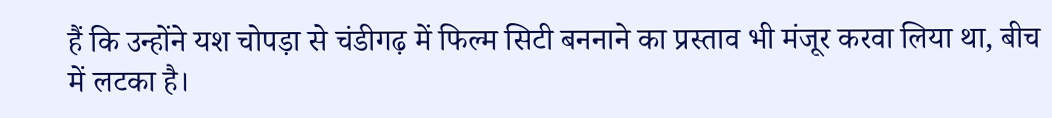हैं कि उन्होंने यश चोपड़ा से चंडीगढ़ में फिल्म सिटी बननाने का प्रस्ताव भी मंजूर करवा लिया था, बीच में लटका है।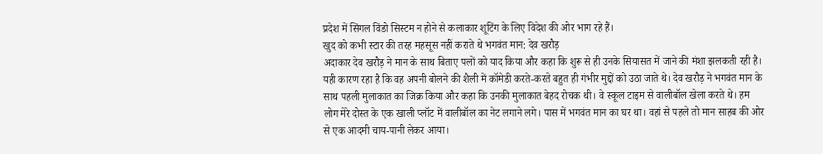प्रदेश में सिंगल विंडो सिस्टम न होने से कलाकार शूटिंग के लिए विदेश की ओर भाग रहे हैं।
खुद को कभी स्टार की तरह महसूस नहीं कराते थे भगवंत मान: देव खरौड़
अदाकार देव खरौड़ ने मान के साथ बिताए पलों को याद किया और कहा कि शुरू से ही उनके सियासत में जाने की मंशा झलकती रही है। यही कारण रहा है कि वह अपनी बोलने की शैली में कॉमेडी करते-करते बहुत ही गंभीर मुद्दों को उठा जाते थे। देव खरौड़ ने भगवंत मान के साथ पहली मुलाकात का जिक्र किया और कहा कि उनकी मुलाकात बेहद रोचक थी। वे स्कूल टाइम से वालीबॉल खेला करते थे। हम लोग मेरे दोस्त के एक खाली प्लॉट में वालीबॉल का नेट लगाने लगे। पास में भगवंत मान का घर था। वहां से पहले तो मान साहब की ओर से एक आदमी चाय-पानी लेकर आया।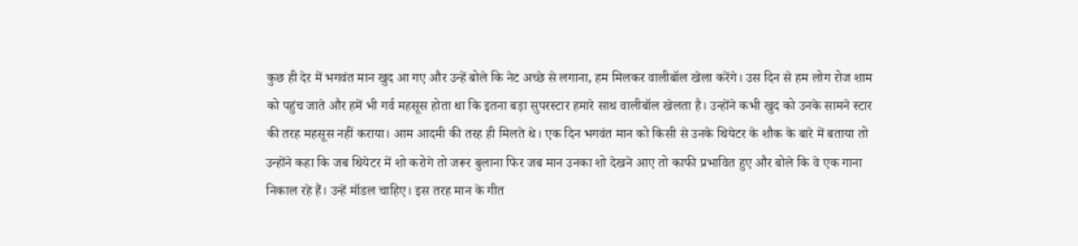कुछ ही देर में भगवंत मान खुद आ गए और उन्हें बोले कि नेट अच्छे से लगाना, हम मिलकर वालीबॉल खेला करेंगे। उस दिन से हम लोग रोज शाम को पहुंच जाते और हमें भी गर्व महसूस होता था कि इतना बड़ा सुपरस्टार हमारे साथ वालीबॉल खेलता है। उन्होंने कभी खुद को उनके सामने स्टार की तरह महसूस नहीं कराया। आम आदमी की तरह ही मिलते थे। एक दिन भगवंत मान को किसी से उनके थियेटर के शौक के बारे में बताया तो उन्होंने कहा कि जब थियेटर में शो करोगे तो जरूर बुलाना फिर जब मान उनका शो देखने आए तो काफी प्रभावित हुए और बोले कि वे एक गाना निकाल रहे हैं। उन्हें मॉडल चाहिए। इस तरह मान के गीत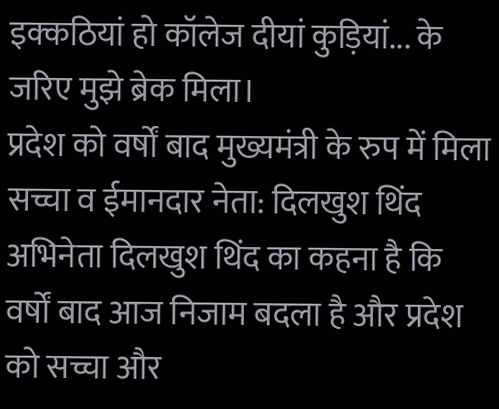इक्कठियां हो कॉलेज दीयां कुड़ियां... के जरिए मुझे ब्रेक मिला।
प्रदेश को वर्षों बाद मुख्यमंत्री के रुप में मिला सच्चा व ईमानदार नेता: दिलखुश थिंद
अभिनेता दिलखुश थिंद का कहना है कि वर्षों बाद आज निजाम बदला है और प्रदेश को सच्चा और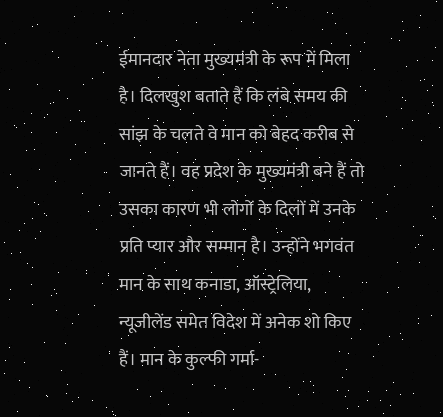ईमानदार नेता मुख्यमंत्री के रूप में मिला है। दिलखुश बताते हैं कि लंबे समय की सांझ के चलते वे मान को बेहद करीब से जानते हैं। वह प्रदेश के मुख्यमंत्री बने हैं तो उसका कारण भी लोगों के दिलों में उनके प्रति प्यार और सम्मान है। उन्होंने भगवंत मान के साथ कनाडा, ऑस्ट्रेलिया, न्यूजीलेंड समेत विदेश में अनेक शो किए हैं। मान के कुल्फी गर्मा-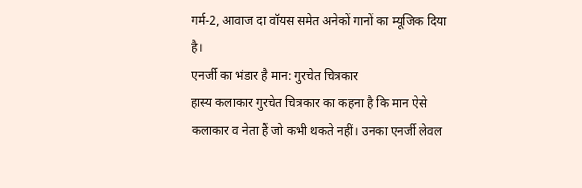गर्म-2, आवाज दा वॉयस समेत अनेकों गानों का म्यूजिक दिया है।
एनर्जी का भंडार है मान: गुरचेत चित्रकार
हास्य कलाकार गुरचेत चित्रकार का कहना है कि मान ऐसे कलाकार व नेता हैं जो कभी थकते नहीं। उनका एनर्जी लेवल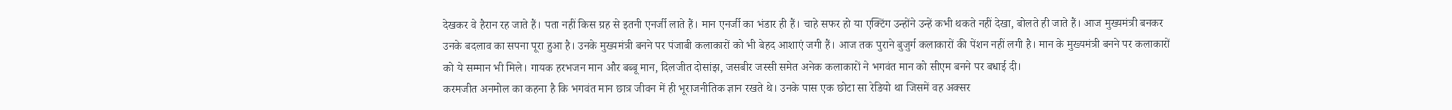देखकर वे हैरान रह जाते हैं। पता नहीं किस ग्रह से इतनी एनर्जी लाते हैं। मान एनर्जी का भंडार ही हैं। चाहे सफर हो या एक्टिंग उन्होंने उन्हें कभी थकते नहीं देखा, बोलते ही जाते हैं। आज मुख्यमंत्री बनकर उनके बदलाव का सपना पूरा हुआ है। उनके मुख्यमंत्री बनने पर पंजाबी कलाकारों को भी बेहद आशाएं जगी हैं। आज तक पुराने बुजुर्ग कलाकारों की पेंशन नहीं लगी है। मान के मुख्यमंत्री बनने पर कलाकारों को ये सम्मान भी मिले। गायक हरभजन मान और बब्बू मान, दिलजीत दोसांझ, जसबीर जस्सी समेत अनेक कलाकारों ने भगवंत मान को सीएम बनने पर बधाई दी।
करमजीत अनमोल का कहना है कि भगवंत मान छात्र जीवन में ही भूराजनीतिक ज्ञान रखते थे। उनके पास एक छोटा सा रेडियो था जिसमें वह अक्सर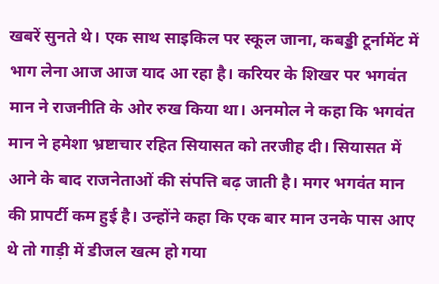खबरें सुनते थे। एक साथ साइकिल पर स्कूल जाना, कबड्डी टूर्नामेंट में भाग लेना आज आज याद आ रहा है। करियर के शिखर पर भगवंत मान ने राजनीति के ओर रुख किया था। अनमोल ने कहा कि भगवंत मान ने हमेशा भ्रष्टाचार रहित सियासत को तरजीह दी। सियासत में आने के बाद राजनेताओं की संपत्ति बढ़ जाती है। मगर भगवंत मान की प्रापर्टी कम हुई है। उन्होंने कहा कि एक बार मान उनके पास आए थे तो गाड़ी में डीजल खत्म हो गया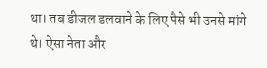था। तब डीजल डलवाने के लिए पैसे भी उनसे मांगे थे। ऐसा नेता और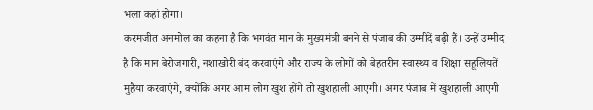भला कहां होगा।
करमजीत अनमोल का कहना है कि भगवंत मान के मुख्यमंत्री बनने से पंजाब की उम्मीदें बढ़ी हैं। उन्हें उम्मीद है कि मान बेरोजगारी, नशाखोरी बंद करवाएंगे और राज्य के लोगों को बेहतरीन स्वास्थ्य व शिक्षा सहूलियतें मुहैया करवाएंगे, क्योंकि अगर आम लोग खुश होंगे तो खुशहाली आएगी। अगर पंजाब में खुशहाली आएगी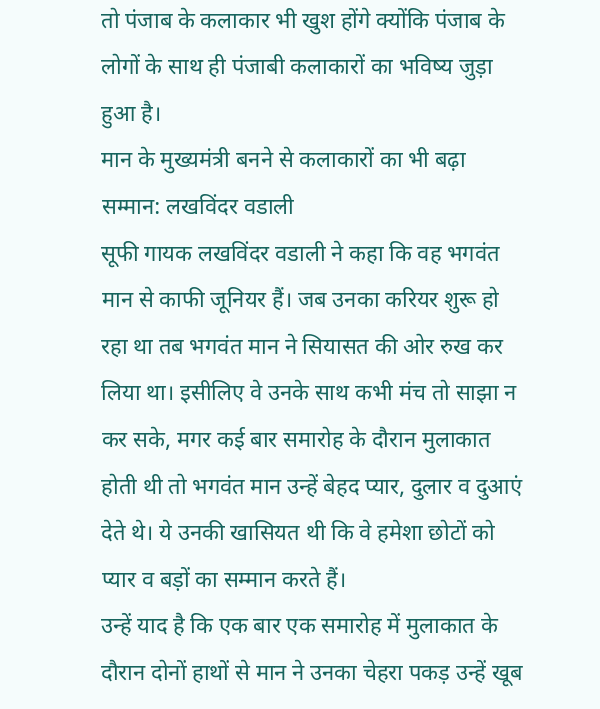तो पंजाब के कलाकार भी खुश होंगे क्योंकि पंजाब के लोगों के साथ ही पंजाबी कलाकारों का भविष्य जुड़ा हुआ है।
मान के मुख्यमंत्री बनने से कलाकारों का भी बढ़ा सम्मान: लखविंदर वडाली
सूफी गायक लखविंदर वडाली ने कहा कि वह भगवंत मान से काफी जूनियर हैं। जब उनका करियर शुरू हो रहा था तब भगवंत मान ने सियासत की ओर रुख कर लिया था। इसीलिए वे उनके साथ कभी मंच तो साझा न कर सके, मगर कई बार समारोह के दौरान मुलाकात होती थी तो भगवंत मान उन्हें बेहद प्यार, दुलार व दुआएं देते थे। ये उनकी खासियत थी कि वे हमेशा छोटों को प्यार व बड़ों का सम्मान करते हैं।
उन्हें याद है कि एक बार एक समारोह में मुलाकात के दौरान दोनों हाथों से मान ने उनका चेहरा पकड़ उन्हें खूब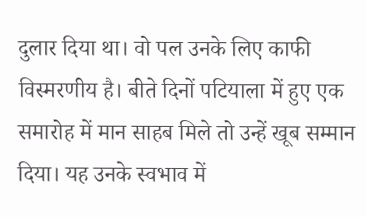दुलार दिया था। वो पल उनके लिए काफी विस्मरणीय है। बीते दिनों पटियाला में हुए एक समारोह में मान साहब मिले तो उन्हें खूब सम्मान दिया। यह उनके स्वभाव में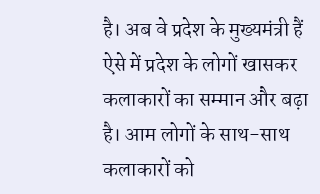है। अब वे प्रदेश के मुख्यमंत्री हैं ऐसे में प्रदेश के लोगों खासकर कलाकारों का सम्मान और बढ़ा है। आम लोगों के साथ-साथ कलाकारों को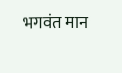भगवंत मान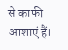से काफी आशाएं हैं।